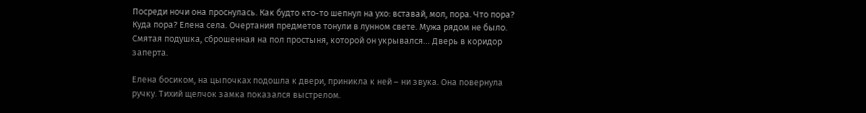Посреди ночи она проснулась. Как будто кто-то шепнул на ухо: вставай, мол, пора. Что пора? Куда пора? Елена села. Очертания предметов тонули в лунном свете. Мужа рядом не было. Смятая подушка, сброшенная на пол простыня, которой он укрывался… Дверь в коридор заперта.

Елена босиком, на цыпочках подошла к двери, приникла к ней – ни звука. Она повернула ручку. Тихий щелчок замка показался выстрелом.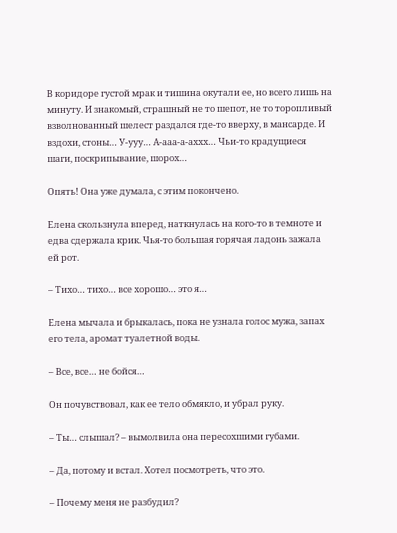В коридоре густой мрак и тишина окутали ее, но всего лишь на минуту. И знакомый, страшный не то шепот, не то торопливый взволнованный шелест раздался где-то вверху, в мансарде. И вздохи, стоны… У-ууу… А-ааа-а-аххх… Чьи-то крадущиеся шаги, поскрипывание, шорох…

Опять! Она уже думала, с этим покончено.

Елена скользнула вперед, наткнулась на кого-то в темноте и едва сдержала крик. Чья-то большая горячая ладонь зажала ей рот.

– Тихо… тихо… все хорошо… это я…

Елена мычала и брыкалась, пока не узнала голос мужа, запах его тела, аромат туалетной воды.

– Все, все… не бойся…

Он почувствовал, как ее тело обмякло, и убрал руку.

– Ты… слышал? – вымолвила она пересохшими губами.

– Да, потому и встал. Хотел посмотреть, что это.

– Почему меня не разбудил?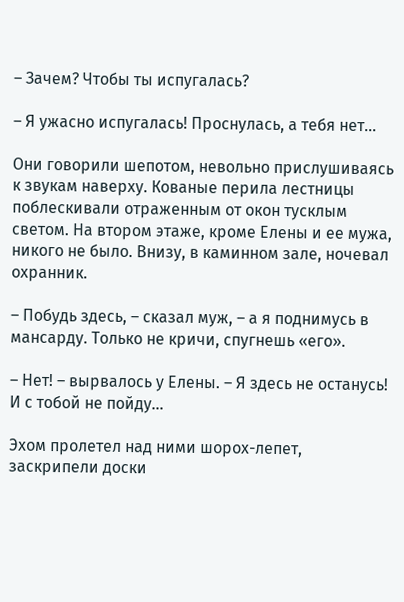– Зачем? Чтобы ты испугалась?

– Я ужасно испугалась! Проснулась, а тебя нет…

Они говорили шепотом, невольно прислушиваясь к звукам наверху. Кованые перила лестницы поблескивали отраженным от окон тусклым светом. На втором этаже, кроме Елены и ее мужа, никого не было. Внизу, в каминном зале, ночевал охранник.

– Побудь здесь, – сказал муж, – а я поднимусь в мансарду. Только не кричи, спугнешь «его».

– Нет! – вырвалось у Елены. – Я здесь не останусь! И с тобой не пойду…

Эхом пролетел над ними шорох-лепет, заскрипели доски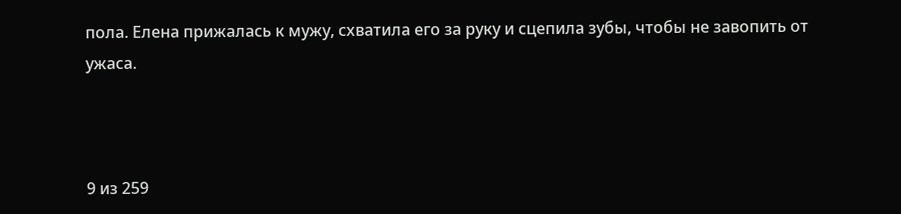пола. Елена прижалась к мужу, схватила его за руку и сцепила зубы, чтобы не завопить от ужаса.



9 из 259